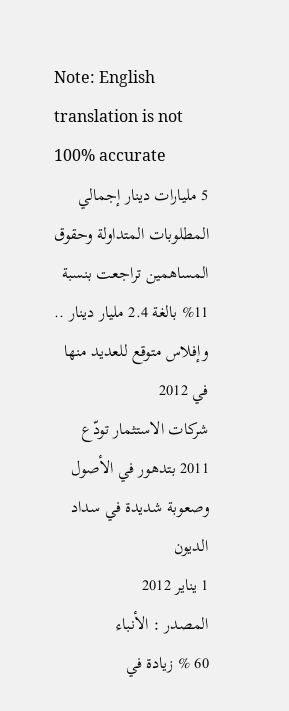Note: English translation is not 100% accurate
5 مليارات دينار إجمالي المطلوبات المتداولة وحقوق المساهمين تراجعت بنسبة 11% بالغة 2.4 مليار دينار .. وإفلاس متوقع للعديد منها في 2012
شركات الاستثمار تودّع 2011 بتدهور في الأصول وصعوبة شديدة في سداد الديون
1 يناير 2012
المصدر : الأنباء
60 % زيادة في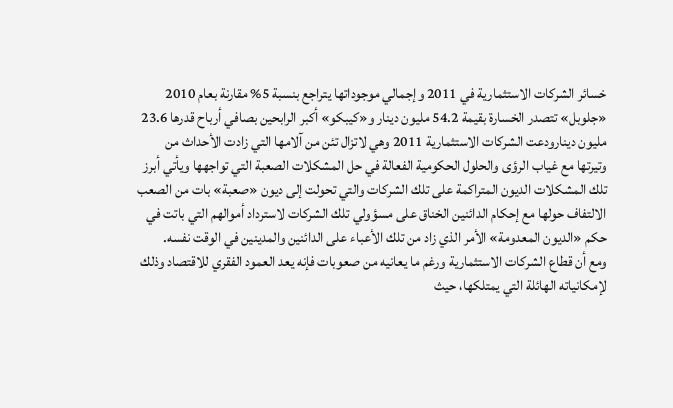خسائر الشركات الاستثمارية في 2011 وإجمالي موجوداتها يتراجع بنسبة 5% مقارنة بعام 2010
«جلوبل» تتصدر الخسارة بقيمة 54.2 مليون دينار و«كيبكو» أكبر الرابحين بصافي أرباح قدرها 23.6 مليون دينارودعت الشركات الاستثمارية 2011 وهي لاتزال تئن من آلامها التي زادت الأحداث من وتيرتها مع غياب الرؤى والحلول الحكومية الفعالة في حل المشكلات الصعبة التي تواجهها ويأتي أبرز تلك المشكلات الديون المتراكمة على تلك الشركات والتي تحولت إلى ديون «صعبة» بات من الصعب الالتفاف حولها مع إحكام الدائنين الخناق على مسؤولي تلك الشركات لاسترداد أموالهم التي باتت في حكم «الديون المعدومة» الأمر الذي زاد من تلك الأعباء على الدائنين والمدينين في الوقت نفسه.
ومع أن قطاع الشركات الاستثمارية ورغم ما يعانيه من صعوبات فإنه يعد العمود الفقري للاقتصاد وذلك لإمكانياته الهائلة التي يمتلكها، حيث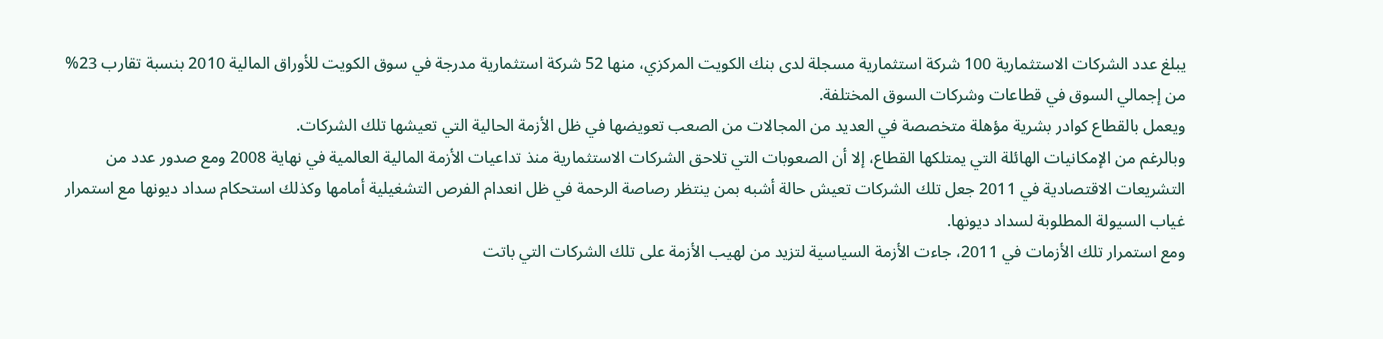يبلغ عدد الشركات الاستثمارية 100 شركة استثمارية مسجلة لدى بنك الكويت المركزي، منها 52 شركة استثمارية مدرجة في سوق الكويت للأوراق المالية 2010 بنسبة تقارب 23% من إجمالي السوق في قطاعات وشركات السوق المختلفة.
ويعمل بالقطاع كوادر بشرية مؤهلة متخصصة في العديد من المجالات من الصعب تعويضها في ظل الأزمة الحالية التي تعيشها تلك الشركات.
وبالرغم من الإمكانيات الهائلة التي يمتلكها القطاع، إلا أن الصعوبات التي تلاحق الشركات الاستثمارية منذ تداعيات الأزمة المالية العالمية في نهاية 2008 ومع صدور عدد من التشريعات الاقتصادية في 2011 جعل تلك الشركات تعيش حالة أشبه بمن ينتظر رصاصة الرحمة في ظل انعدام الفرص التشغيلية أمامها وكذلك استحكام سداد ديونها مع استمرار غياب السيولة المطلوبة لسداد ديونها.
ومع استمرار تلك الأزمات في 2011، جاءت الأزمة السياسية لتزيد من لهيب الأزمة على تلك الشركات التي باتت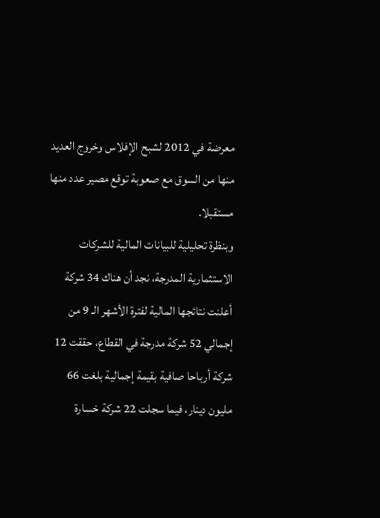معرضة في 2012 لشبح الإفلاس وخروج العديد منها من السوق مع صعوبة توقع مصير عدد منها مستقبلا.
وبنظرة تحليلية للبيانات المالية للشركات الاستثمارية المدرجة، نجد أن هناك 34 شركة أعلنت نتائجها المالية لفترة الأشهر الـ 9 من إجمالي 52 شركة مدرجة في القطاع، حققت 12 شركة أرباحا صافية بقيمة إجمالية بلغت 66 مليون دينار، فيما سجلت 22 شركة خسارة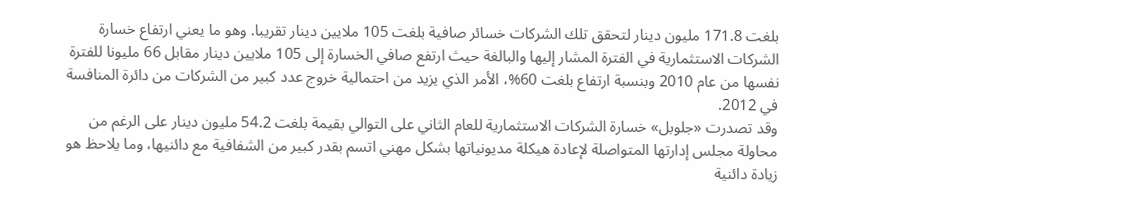بلغت 171.8 مليون دينار لتحقق تلك الشركات خسائر صافية بلغت 105 ملايين دينار تقريبا. وهو ما يعني ارتفاع خسارة الشركات الاستثمارية في الفترة المشار إليها والبالغة حيث ارتفع صافي الخسارة إلى 105 ملايين دينار مقابل 66 مليونا للفترة نفسها من عام 2010 وبنسبة ارتفاع بلغت 60%، الأمر الذي يزيد من احتمالية خروج عدد كبير من الشركات من دائرة المنافسة في 2012.
وقد تصدرت «جلوبل» خسارة الشركات الاستثمارية للعام الثاني على التوالي بقيمة بلغت 54.2 مليون دينار على الرغم من محاولة مجلس إدارتها المتواصلة لإعادة هيكلة مديونياتها بشكل مهني اتسم بقدر كبير من الشفافية مع دائنيها، وما يلاحظ هو زيادة دائنية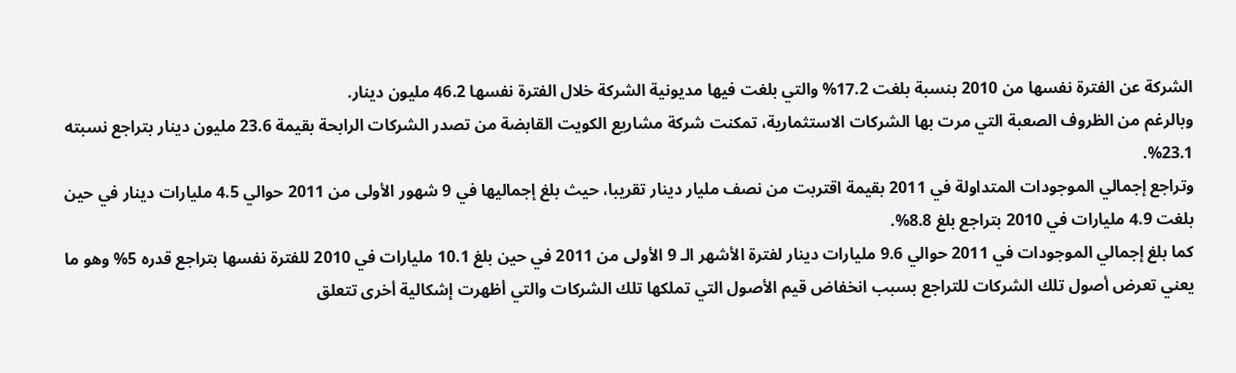الشركة عن الفترة نفسها من 2010 بنسبة بلغت 17.2% والتي بلغت فيها مديونية الشركة خلال الفترة نفسها 46.2 مليون دينار.
وبالرغم من الظروف الصعبة التي مرت بها الشركات الاستثمارية، تمكنت شركة مشاريع الكويت القابضة من تصدر الشركات الرابحة بقيمة 23.6 مليون دينار بتراجع نسبته 23.1%.
وتراجع إجمالي الموجودات المتداولة في 2011 بقيمة اقتربت من نصف مليار دينار تقريبا، حيث بلغ إجماليها في 9 شهور الأولى من 2011 حوالي 4.5 مليارات دينار في حين بلغت 4.9 مليارات في 2010 بتراجع بلغ 8.8%.
كما بلغ إجمالي الموجودات في 2011 حوالي 9.6 مليارات دينار لفترة الأشهر الـ 9 الأولى من 2011 في حين بلغ 10.1 مليارات في 2010 للفترة نفسها بتراجع قدره 5% وهو ما يعني تعرض أصول تلك الشركات للتراجع بسبب انخفاض قيم الأصول التي تملكها تلك الشركات والتي أظهرت إشكالية أخرى تتعلق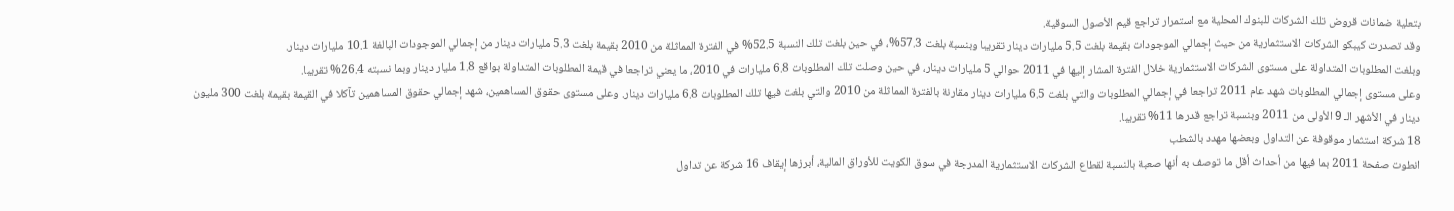بتعلية ضمانات قروض تلك الشركات للبنوك المحلية مع استمرار تراجع قيم الأصول السوقية.
وقد تصدرت كيبكو الشركات الاستثمارية من حيث إجمالي الموجودات بقيمة بلغت 5.5 مليارات دينار تقريبا وبنسبة بلغت 57.3%، في حين بلغت تلك النسبة 52.5% في الفترة المماثلة من 2010 بقيمة بلغت 5.3 مليارات دينار من إجمالي الموجودات البالغة 10.1 مليارات دينار.
وبلغت المطلوبات المتداولة على مستوى الشركات الاستثمارية خلال الفترة المشار إليها في 2011 حوالي 5 مليارات دينار، في حين وصلت تلك المطلوبات 6.8 مليارات في 2010، ما يعني تراجعا في قيمة المطلوبات المتداولة بواقع 1.8 مليار دينار وبما نسبته 26.4% تقريبا.
وعلى مستوى إجمالي المطلوبات شهد عام 2011 تراجعا في إجمالي المطلوبات والتي بلغت 6.5 مليارات دينار مقارنة بالفترة المماثلة من 2010 والتي بلغت فيها تلك المطلوبات 6.8 مليارات دينار. وعلى مستوى حقوق المساهمين، شهد إجمالي حقوق المساهمين تآكلا في القيمة بقيمة بلغت 300 مليون دينار في الأشهر الـ 9 الأولى من 2011 وبنسبة تراجع قدرها 11% تقريبا.
18 شركة استثمار موقوفة عن التداول وبعضها مهدد بالشطب
انطوت صفحة 2011 بما فيها من أحداث أقل ما توصف به أنها صعبة بالنسبة لقطاع الشركات الاستثمارية المدرجة في سوق الكويت للأوراق المالية، أبرزها إيقاف 16 شركة عن تداول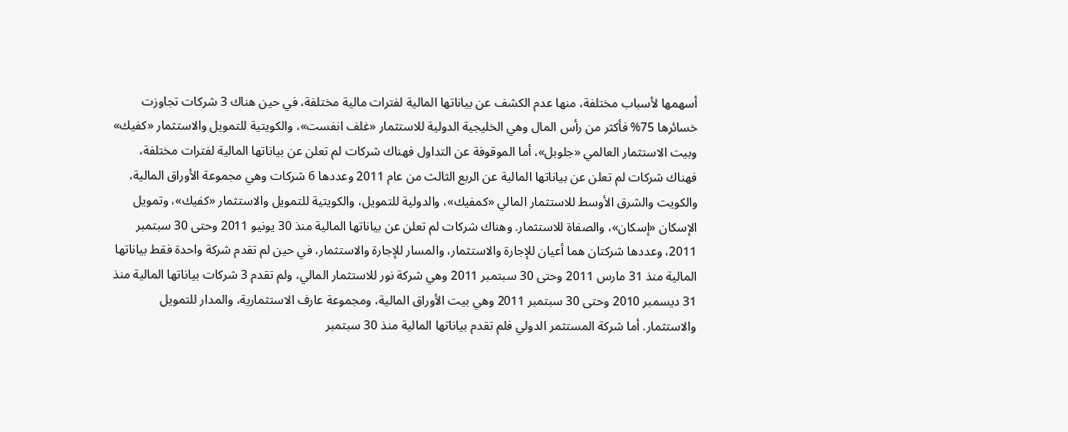أسهمها لأسباب مختلفة، منها عدم الكشف عن بياناتها المالية لفترات مالية مختلفة، في حين هناك 3 شركات تجاوزت خسائرها 75% فأكثر من رأس المال وهي الخليجية الدولية للاستثمار «غلف انفست»، والكويتية للتمويل والاستثمار «كفيك» وبيت الاستثمار العالمي «جلوبل»، أما الموقوفة عن التداول فهناك شركات لم تعلن عن بياناتها المالية لفترات مختلفة، فهناك شركات لم تعلن عن بياناتها المالية عن الربع الثالث من عام 2011 وعددها 6 شركات وهي مجموعة الأوراق المالية، والكويت والشرق الأوسط للاستثمار المالي «كمفيك»، والدولية للتمويل، والكويتية للتمويل والاستثمار «كفيك»، وتمويل الإسكان «إسكان»، والصفاة للاستثمار. وهناك شركات لم تعلن عن بياناتها المالية منذ 30 يونيو 2011 وحتى 30 سبتمبر 2011، وعددها شركتان هما أعيان للإجارة والاستثمار، والمسار للإجارة والاستثمار، في حين لم تقدم شركة واحدة فقط بياناتها المالية منذ 31 مارس 2011 وحتى 30 سبتمبر 2011 وهي شركة نور للاستثمار المالي، ولم تقدم 3 شركات بياناتها المالية منذ 31 ديسمبر 2010 وحتى 30 سبتمبر 2011 وهي بيت الأوراق المالية، ومجموعة عارف الاستثمارية، والمدار للتمويل والاستثمار. أما شركة المستثمر الدولي فلم تقدم بياناتها المالية منذ 30 سبتمبر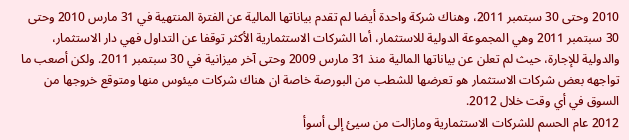2010 وحتى 30 سبتمبر 2011، وهناك شركة واحدة أيضا لم تقدم بياناتها المالية عن الفترة المنتهية في 31 مارس 2010 وحتى 30 سبتمبر 2011 وهي المجموعة الدولية للاستثمار، أما الشركات الاستثمارية الأكثر توقفا عن التداول فهي دار الاستثمار، والدولية للإجارة، حيث لم تعلن عن بياناتها المالية منذ 31 مارس 2009 وحتى آخر ميزانية في 30 سبتمبر 2011. ولكن أصعب ما تواجهه بعض شركات الاستثمار هو تعرضها للشطب من البورصة خاصة ان هناك شركات ميئوس منها ومتوقع خروجها من السوق في أي وقت خلال 2012.
2012 عام الحسم للشركات الاستثمارية ومازالت من سيئ إلى أسوأ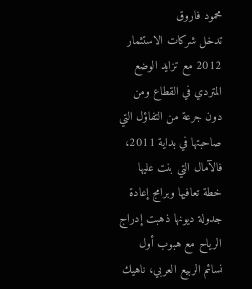محمود فاروق
تدخل شركات الاستثمار 2012 مع تزايد الوضع المتردي في القطاع ومن دون جرعة من التفاؤل التي صاحبتها في بداية 2011، فالآمال التي بنت عليها خطة تعافيها وبرامج إعادة جدولة ديونها ذهبت إدراج الرياح مع هبوب أول نسائم الربيع العربي، ناهيك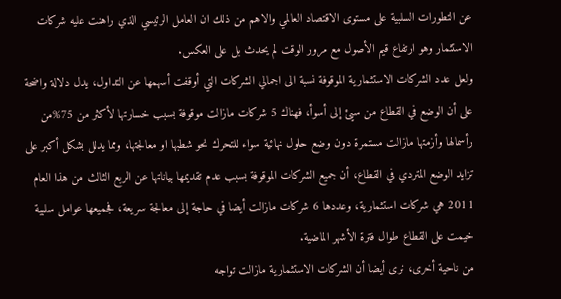عن التطورات السلبية على مستوى الاقتصاد العالمي والاهم من ذلك ان العامل الرئيسي الذي راهنت عليه شركات الاستثمار وهو ارتفاع قيم الأصول مع مرور الوقت لم يحدث بل على العكس.
ولعل عدد الشركات الاستثمارية الموقوفة نسبة الى اجمالي الشركات التي أوقفت أسهمها عن التداول، يدل دلالة واضحة على أن الوضع في القطاع من سيئ إلى أسوأ، فهناك 5 شركات مازالت موقوفة بسبب خسارتها لأكثر من 75%من رأسمالها وأزمتها مازالت مستمرة دون وضع حلول نهائية سواء للتحرك نحو شطبها او معالجتها، ومما يدلل بشكل أكبر على تزايد الوضع المتردي في القطاع، أن جميع الشركات الموقوفة بسبب عدم تقديمها بياناتها عن الربع الثالث من هذا العام 2011 هي شركات استثمارية، وعددها 6 شركات مازالت أيضا في حاجة إلى معالجة سريعة، فجميعها عوامل سلبية خيمت على القطاع طوال فترة الأشهر الماضية.
من ناحية أخرى، نرى أيضا أن الشركات الاستثمارية مازالت تواجه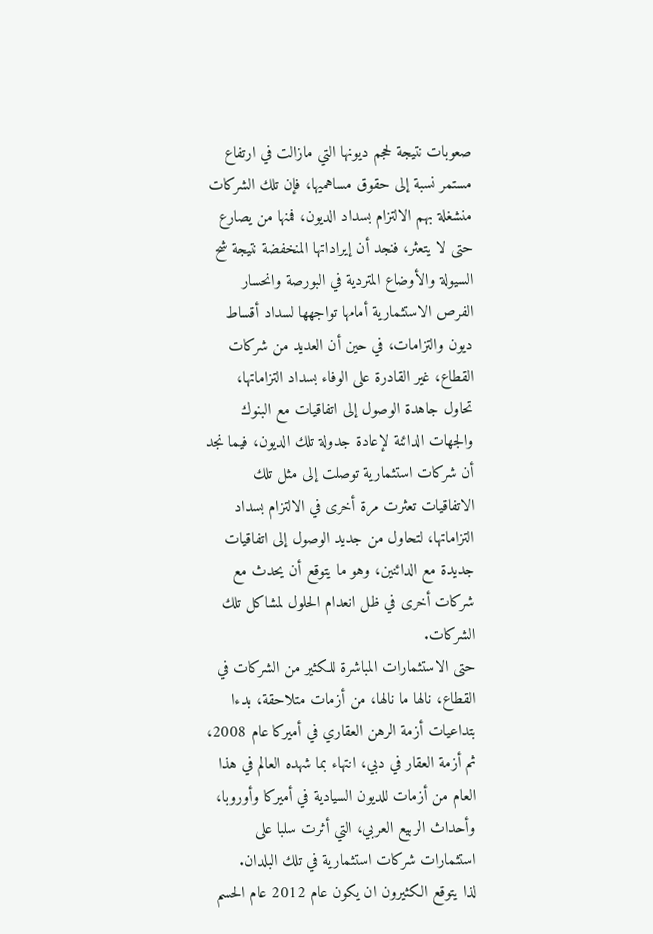صعوبات نتيجة لحجم ديونها التي مازالت في ارتفاع مستمر نسبة إلى حقوق مساهميها، فإن تلك الشركات منشغلة بهم الالتزام بسداد الديون، فمنها من يصارع حتى لا يتعثر، فنجد أن إيراداتها المنخفضة نتيجة شح السيولة والأوضاع المتردية في البورصة وانحسار الفرص الاستثمارية أمامها تواجهها لسداد أقساط ديون والتزامات، في حين أن العديد من شركات القطاع، غير القادرة على الوفاء بسداد التزاماتها، تحاول جاهدة الوصول إلى اتفاقيات مع البنوك والجهات الدائنة لإعادة جدولة تلك الديون، فيما نجد أن شركات استثمارية توصلت إلى مثل تلك الاتفاقيات تعثرت مرة أخرى في الالتزام بسداد التزاماتها، لتحاول من جديد الوصول إلى اتفاقيات جديدة مع الدائنين، وهو ما يتوقع أن يحدث مع شركات أخرى في ظل انعدام الحلول لمشاكل تلك الشركات.
حتى الاستثمارات المباشرة للكثير من الشركات في القطاع، نالها ما نالها، من أزمات متلاحقة، بدءا بتداعيات أزمة الرهن العقاري في أميركا عام 2008، ثم أزمة العقار في دبي، انتهاء بما شهده العالم في هذا العام من أزمات للديون السيادية في أميركا وأوروبا، وأحداث الربيع العربي، التي أثرت سلبا على استثمارات شركات استثمارية في تلك البلدان.
لذا يتوقع الكثيرون ان يكون عام 2012 عام الحسم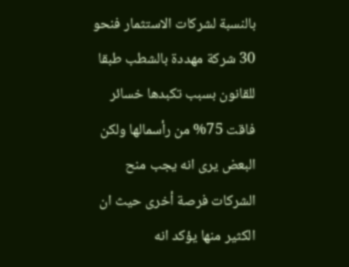بالنسبة لشركات الاستثمار فنحو 30 شركة مهددة بالشطب طبقا للقانون بسبب تكبدها خسائر فاقت 75% من رأسمالها ولكن البعض يرى انه يجب منح الشركات فرصة أخرى حيث ان الكثير منها يؤكد انه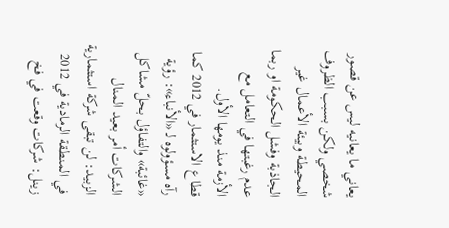يعاني ما يعانيه ليس عن قصور شخصي ولكن بسبب الظروف المحيطة وبيئة الأعمال غير الجاذبة وفشل الحكومة او ربما عدم رغبتها في التعامل مع الأزمة منذ يومها الأول.
قطاع الاستثمار في 2012 كما رآه مسؤولوه لـ «الأنباء»: رؤية «غائبة» والتفاؤل بحلّ مشاكل الشركات أمر بعيد المنال
الزبيد: لن تبقى شركة استثمارية في المنطقة الرمادية في 2012
زينل: شركات وقعت في فخ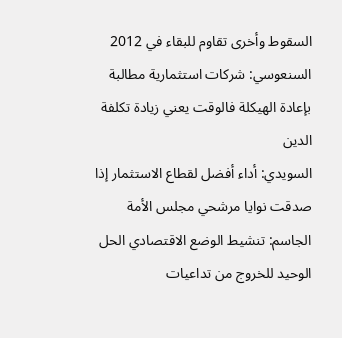السقوط وأخرى تقاوم للبقاء في 2012
السنعوسي: شركات استثمارية مطالبة بإعادة الهيكلة فالوقت يعني زيادة تكلفة الدين
السويدي: أداء أفضل لقطاع الاستثمار إذا صدقت نوايا مرشحي مجلس الأمة
الجاسم: تنشيط الوضع الاقتصادي الحل الوحيد للخروج من تداعيات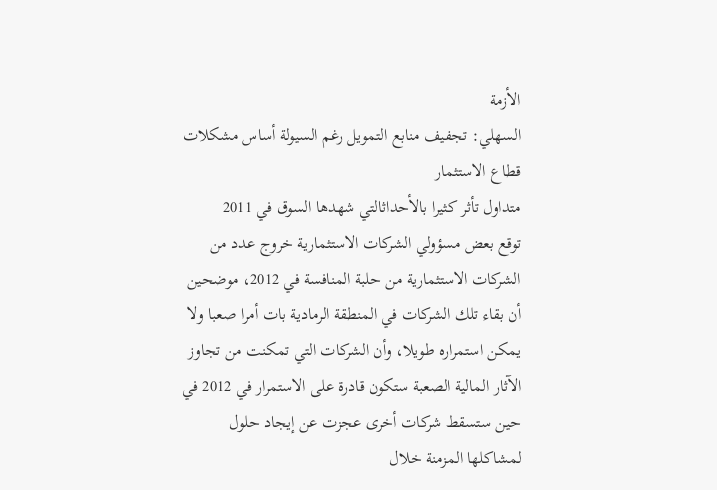الأزمة
السهلي: تجفيف منابع التمويل رغم السيولة أساس مشكلات قطاع الاستثمار
متداول تأثر كثيرا بالأحداثالتي شهدها السوق في 2011
توقع بعض مسؤولي الشركات الاستثمارية خروج عدد من الشركات الاستثمارية من حلبة المنافسة في 2012، موضحين أن بقاء تلك الشركات في المنطقة الرمادية بات أمرا صعبا ولا يمكن استمراره طويلا، وأن الشركات التي تمكنت من تجاوز الآثار المالية الصعبة ستكون قادرة على الاستمرار في 2012 في حين ستسقط شركات أخرى عجزت عن إيجاد حلول لمشاكلها المزمنة خلال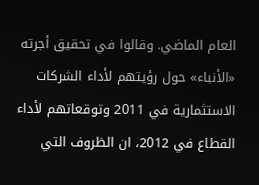العام الماضي. وقالوا في تحقيق أجرته «الأنباء» حول رؤيتهم لأداء الشركات الاستثمارية في 2011 وتوقعاتهم لأداء القطاع في 2012، ان الظروف التي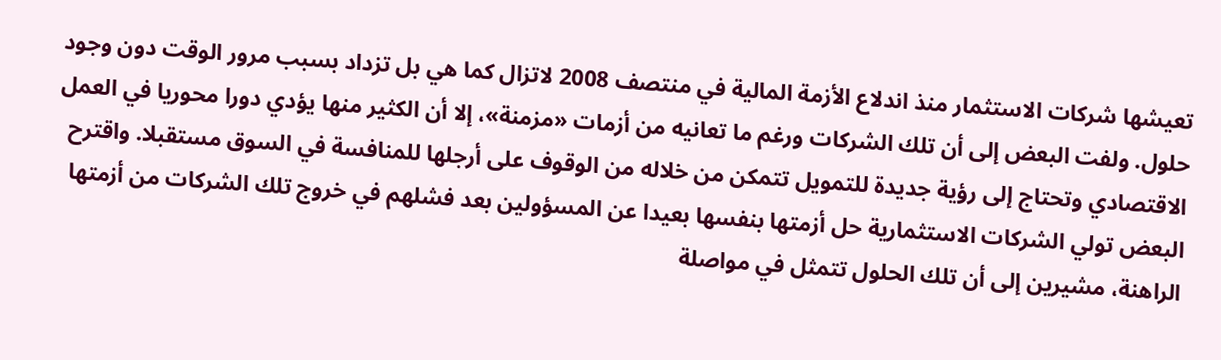تعيشها شركات الاستثمار منذ اندلاع الأزمة المالية في منتصف 2008 لاتزال كما هي بل تزداد بسبب مرور الوقت دون وجود حلول. ولفت البعض إلى أن تلك الشركات ورغم ما تعانيه من أزمات «مزمنة»، إلا أن الكثير منها يؤدي دورا محوريا في العمل الاقتصادي وتحتاج إلى رؤية جديدة للتمويل تتمكن من خلاله من الوقوف على أرجلها للمنافسة في السوق مستقبلا. واقترح البعض تولي الشركات الاستثمارية حل أزمتها بنفسها بعيدا عن المسؤولين بعد فشلهم في خروج تلك الشركات من أزمتها الراهنة، مشيرين إلى أن تلك الحلول تتمثل في مواصلة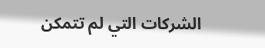الشركات التي لم تتمكن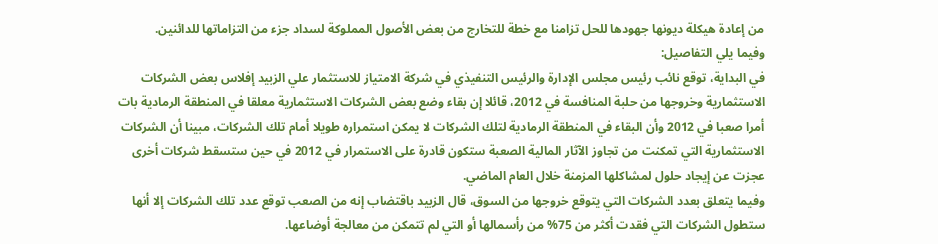من إعادة هيكلة ديونها جهودها للحل تزامنا مع خطة للتخارج من بعض الأصول المملوكة لسداد جزء من التزاماتها للدائنين.
وفيما يلي التفاصيل:
في البداية، توقع نائب رئيس مجلس الإدارة والرئيس التنفيذي في شركة الامتياز للاستثمار علي الزبيد إفلاس بعض الشركات الاستثمارية وخروجها من حلبة المنافسة في 2012، قائلا إن بقاء وضع بعض الشركات الاستثمارية معلقا في المنطقة الرمادية بات أمرا صعبا في 2012 وأن البقاء في المنطقة الرمادية لتلك الشركات لا يمكن استمراره طويلا أمام تلك الشركات، مبينا أن الشركات الاستثمارية التي تمكنت من تجاوز الآثار المالية الصعبة ستكون قادرة على الاستمرار في 2012 في حين ستسقط شركات أخرى عجزت عن إيجاد حلول لمشاكلها المزمنة خلال العام الماضي.
وفيما يتعلق بعدد الشركات التي يتوقع خروجها من السوق، قال الزبيد باقتضاب إنه من الصعب توقع عدد تلك الشركات إلا أنها ستطول الشركات التي فقدت أكثر من 75% من رأسمالها أو التي لم تتمكن من معالجة أوضاعها.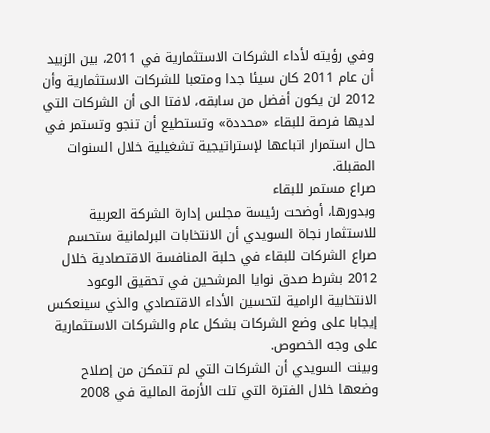وفي رؤيته لأداء الشركات الاستثمارية في 2011، بين الزبيد أن عام 2011 كان سيئا جدا ومتعبا للشركات الاستثمارية وأن 2012 لن يكون أفضل من سابقه، لافتا الى أن الشركات التي لديها فرصة للبقاء «محددة» وتستطيع أن تنجو وتستمر في حال استمرار اتباعها لإستراتيجية تشغيلية خلال السنوات المقبلة.
صراع مستمر للبقاء
وبدورها، أوضحت رئيسة مجلس إدارة الشركة العربية للاستثمار نجاة السويدي أن الانتخابات البرلمانية ستحسم صراع الشركات للبقاء في حلبة المنافسة الاقتصادية خلال 2012 بشرط صدق نوايا المرشحين في تحقيق الوعود الانتخابية الرامية لتحسين الأداء الاقتصادي والذي سينعكس إيجابا على وضع الشركات بشكل عام والشركات الاستثمارية على وجه الخصوص.
وبينت السويدي أن الشركات التي لم تتمكن من إصلاح وضعها خلال الفترة التي تلت الأزمة المالية في 2008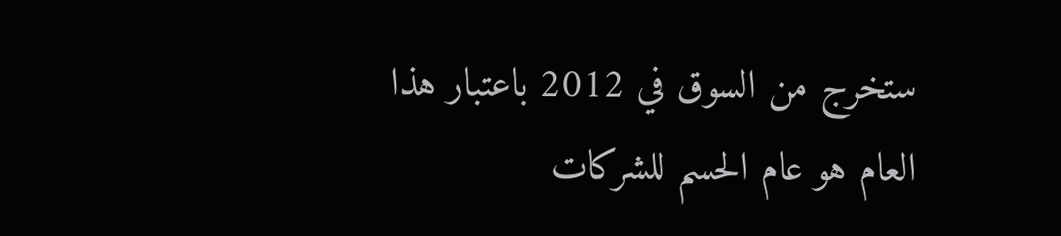ستخرج من السوق في 2012 باعتبار هذا العام هو عام الحسم للشركات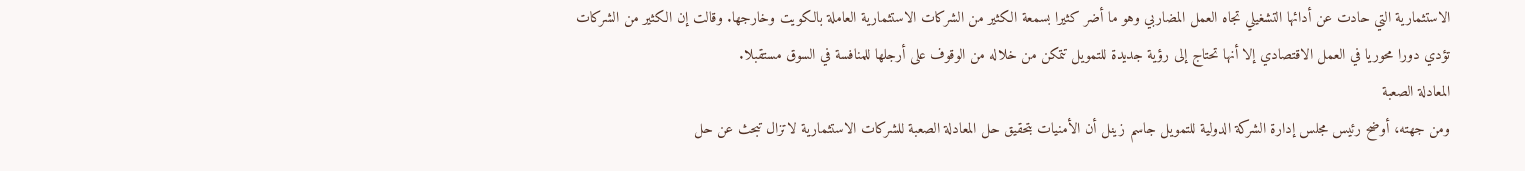الاستثمارية التي حادت عن أدائها التشغيلي تجاه العمل المضاربي وهو ما أضر كثيرا بسمعة الكثير من الشركات الاستثمارية العاملة بالكويت وخارجها. وقالت إن الكثير من الشركات تؤدي دورا محوريا في العمل الاقتصادي إلا أنها تحتاج إلى رؤية جديدة للتمويل تتمكن من خلاله من الوقوف على أرجلها للمنافسة في السوق مستقبلا.
المعادلة الصعبة
ومن جهته، أوضح رئيس مجلس إدارة الشركة الدولية للتمويل جاسم زينل أن الأمنيات بتحقيق حل المعادلة الصعبة للشركات الاستثمارية لاتزال تبحث عن حل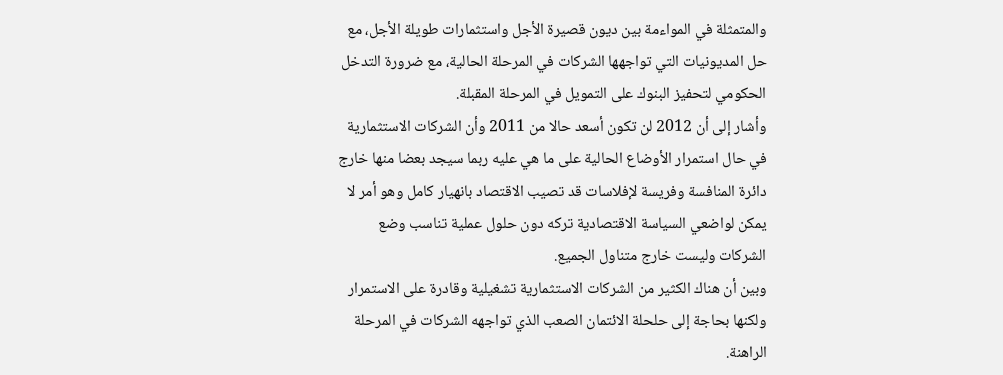والمتمثلة في المواءمة بين ديون قصيرة الأجل واستثمارات طويلة الأجل، مع حل المديونيات التي تواجهها الشركات في المرحلة الحالية، مع ضرورة التدخل الحكومي لتحفيز البنوك على التمويل في المرحلة المقبلة.
وأشار إلى أن 2012 لن تكون أسعد حالا من 2011 وأن الشركات الاستثمارية في حال استمرار الأوضاع الحالية على ما هي عليه ربما سيجد بعضا منها خارج دائرة المنافسة وفريسة لإفلاسات قد تصيب الاقتصاد بانهيار كامل وهو أمر لا يمكن لواضعي السياسة الاقتصادية تركه دون حلول عملية تناسب وضع الشركات وليست خارج متناول الجميع.
وبين أن هناك الكثير من الشركات الاستثمارية تشغيلية وقادرة على الاستمرار ولكنها بحاجة إلى حلحلة الائتمان الصعب الذي تواجهه الشركات في المرحلة الراهنة.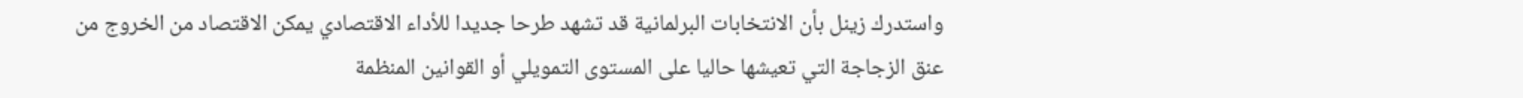واستدرك زينل بأن الانتخابات البرلمانية قد تشهد طرحا جديدا للأداء الاقتصادي يمكن الاقتصاد من الخروج من عنق الزجاجة التي تعيشها حاليا على المستوى التمويلي أو القوانين المنظمة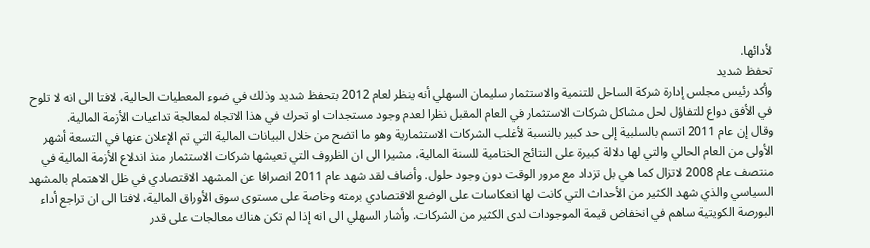لأدائها.
تحفظ شديد
وأكد رئيس مجلس إدارة شركة الساحل للتنمية والاستثمار سليمان السهلي أنه ينظر لعام 2012 بتحفظ شديد وذلك في ضوء المعطيات الحالية، لافتا الى انه لا تلوح في الأفق دواع للتفاؤل لحل مشاكل شركات الاستثمار في العام المقبل نظرا لعدم وجود مستجدات او تحرك في هذا الاتجاه لمعالجة تداعيات الأزمة المالية.
وقال إن عام 2011 اتسم بالسلبية إلى حد كبير بالنسبة لأغلب الشركات الاستثمارية وهو ما اتضح من خلال البيانات المالية التي تم الإعلان عنها في التسعة أشهر الأولى من العام الحالي والتي لها دلالة كبيرة على النتائج الختامية للسنة المالية، مشيرا الى ان الظروف التي تعيشها شركات الاستثمار منذ اندلاع الأزمة المالية في منتصف عام 2008 لاتزال كما هي بل تزداد مع مرور الوقت دون وجود حلول. وأضاف لقد شهد عام 2011 انصرافا عن المشهد الاقتصادي في ظل الاهتمام بالمشهد السياسي والذي شهد الكثير من الأحداث التي كانت لها انعكاسات على الوضع الاقتصادي برمته وخاصة على مستوى سوق الأوراق المالية، لافتا الى ان تراجع أداء البورصة الكويتية ساهم في انخفاض قيمة الموجودات لدى الكثير من الشركات. وأشار السهلي الى انه إذا لم تكن هناك معالجات على قدر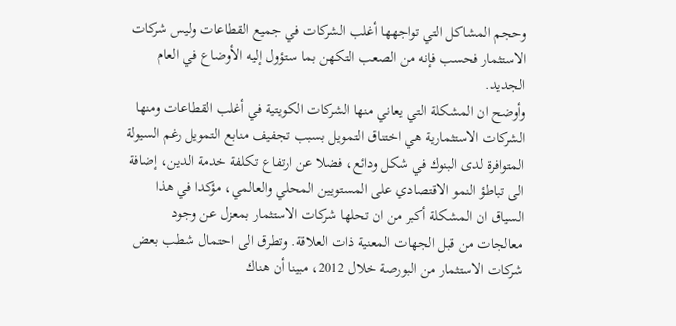وحجم المشاكل التي تواجهها أغلب الشركات في جميع القطاعات وليس شركات الاستثمار فحسب فإنه من الصعب التكهن بما ستؤول إليه الأوضاع في العام الجديد.
وأوضح ان المشكلة التي يعاني منها الشركات الكويتية في أغلب القطاعات ومنها الشركات الاستثمارية هي اختناق التمويل بسبب تجفيف منابع التمويل رغم السيولة المتوافرة لدى البنوك في شكل ودائع، فضلا عن ارتفاع تكلفة خدمة الدين، إضافة الى تباطؤ النمو الاقتصادي على المستويين المحلي والعالمي، مؤكدا في هذا السياق ان المشكلة أكبر من ان تحلها شركات الاستثمار بمعزل عن وجود معالجات من قبل الجهات المعنية ذات العلاقة. وتطرق الى احتمال شطب بعض شركات الاستثمار من البورصة خلال 2012، مبينا أن هناك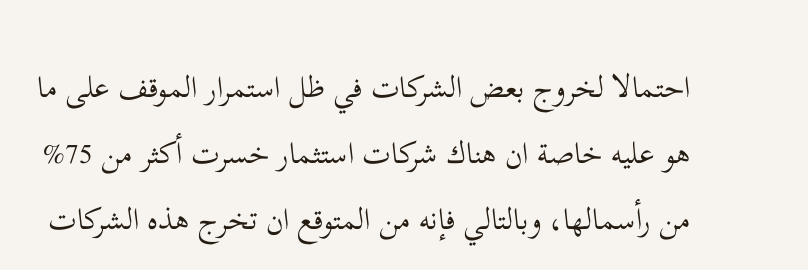احتمالا لخروج بعض الشركات في ظل استمرار الموقف على ما هو عليه خاصة ان هناك شركات استثمار خسرت أكثر من 75% من رأسمالها، وبالتالي فإنه من المتوقع ان تخرج هذه الشركات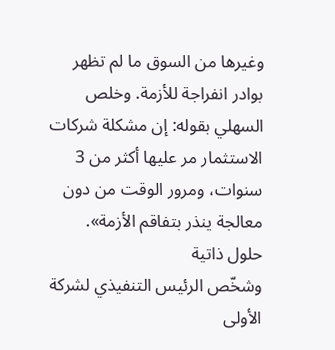وغيرها من السوق ما لم تظهر بوادر انفراجة للأزمة. وخلص السهلي بقوله: إن مشكلة شركات الاستثمار مر عليها أكثر من 3 سنوات، ومرور الوقت من دون معالجة ينذر بتفاقم الأزمة».
حلول ذاتية
وشخّص الرئيس التنفيذي لشركة الأولى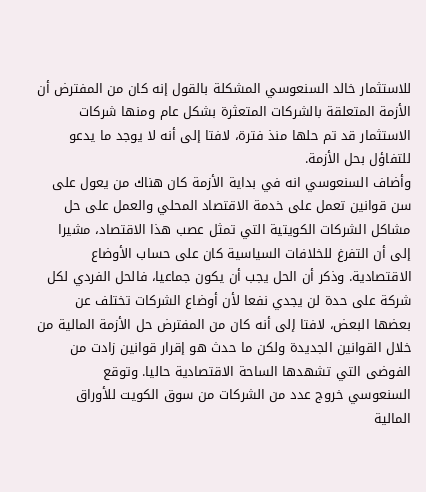للاستثمار خالد السنعوسي المشكلة بالقول إنه كان من المفترض أن الأزمة المتعلقة بالشركات المتعثرة بشكل عام ومنها شركات الاستثمار قد تم حلها منذ فترة، لافتا إلى أنه لا يوجد ما يدعو للتفاؤل بحل الأزمة.
وأضاف السنعوسي انه في بداية الأزمة كان هناك من يعول على سن قوانين تعمل على خدمة الاقتصاد المحلي والعمل على حل مشاكل الشركات الكويتية التي تمثل عصب هذا الاقتصاد، مشيرا إلى أن التفرغ للخلافات السياسية كان على حساب الأوضاع الاقتصادية. وذكر أن الحل يجب أن يكون جماعيا، فالحل الفردي لكل شركة على حدة لن يجدي نفعا لأن أوضاع الشركات تختلف عن بعضها البعض، لافتا إلى أنه كان من المفترض حل الأزمة المالية من خلال القوانين الجديدة ولكن ما حدث هو إقرار قوانين زادت من الفوضى التي تشهدها الساحة الاقتصادية حاليا. وتوقع السنعوسي خروج عدد من الشركات من سوق الكويت للأوراق المالية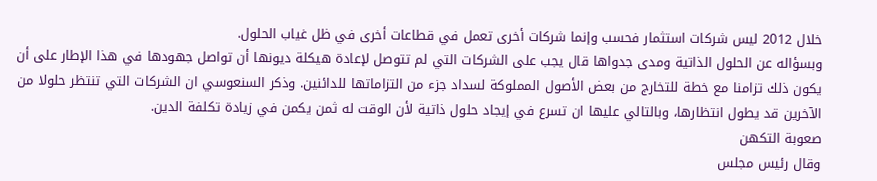خلال 2012 ليس شركات استثمار فحسب وإنما شركات أخرى تعمل في قطاعات أخرى في ظل غياب الحلول.
وبسؤاله عن الحلول الذاتية ومدى جدواها قال يجب على الشركات التي لم تتوصل لإعادة هيكلة ديونها أن تواصل جهودها في هذا الإطار على أن يكون ذلك تزامنا مع خطة للتخارج من بعض الأصول المملوكة لسداد جزء من التزاماتها للدائنين. وذكر السنعوسي ان الشركات التي تنتظر حلولا من الآخرين قد يطول انتظارها، وبالتالي عليها ان تسرع في إيجاد حلول ذاتية لأن الوقت له ثمن يكمن في زيادة تكلفة الدين.
صعوبة التكهن
وقال رئيس مجلس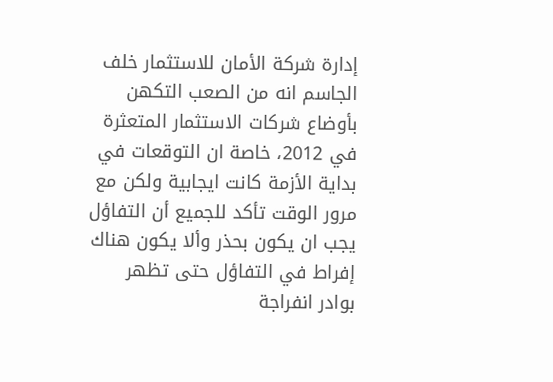إدارة شركة الأمان للاستثمار خلف الجاسم انه من الصعب التكهن بأوضاع شركات الاستثمار المتعثرة في 2012، خاصة ان التوقعات في بداية الأزمة كانت ايجابية ولكن مع مرور الوقت تأكد للجميع أن التفاؤل يجب ان يكون بحذر وألا يكون هناك إفراط في التفاؤل حتى تظهر بوادر انفراجة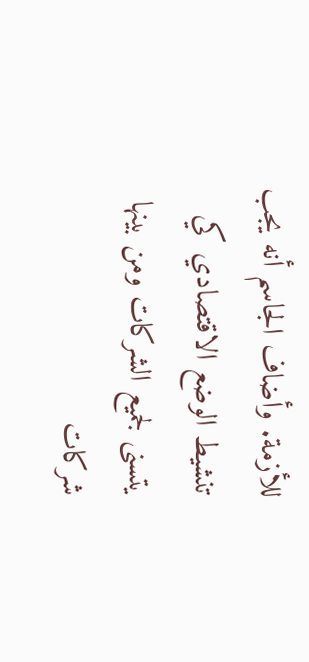للأزمة. وأضاف الجاسم أنه يجب تنشيط الوضع الاقتصادي كي يتسنى لجميع الشركات ومن بينها شركات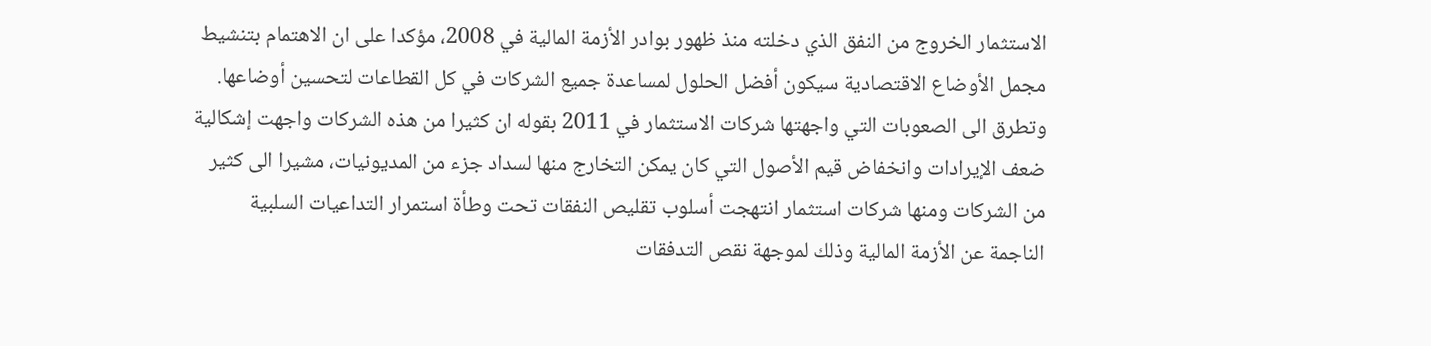الاستثمار الخروج من النفق الذي دخلته منذ ظهور بوادر الأزمة المالية في 2008، مؤكدا على ان الاهتمام بتنشيط مجمل الأوضاع الاقتصادية سيكون أفضل الحلول لمساعدة جميع الشركات في كل القطاعات لتحسين أوضاعها.
وتطرق الى الصعوبات التي واجهتها شركات الاستثمار في 2011 بقوله ان كثيرا من هذه الشركات واجهت إشكالية ضعف الإيرادات وانخفاض قيم الأصول التي كان يمكن التخارج منها لسداد جزء من المديونيات، مشيرا الى كثير من الشركات ومنها شركات استثمار انتهجت أسلوب تقليص النفقات تحت وطأة استمرار التداعيات السلبية الناجمة عن الأزمة المالية وذلك لموجهة نقص التدفقات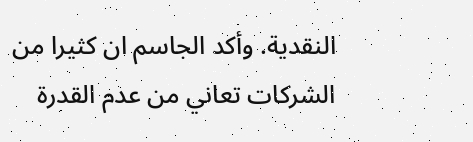النقدية. وأكد الجاسم ان كثيرا من الشركات تعاني من عدم القدرة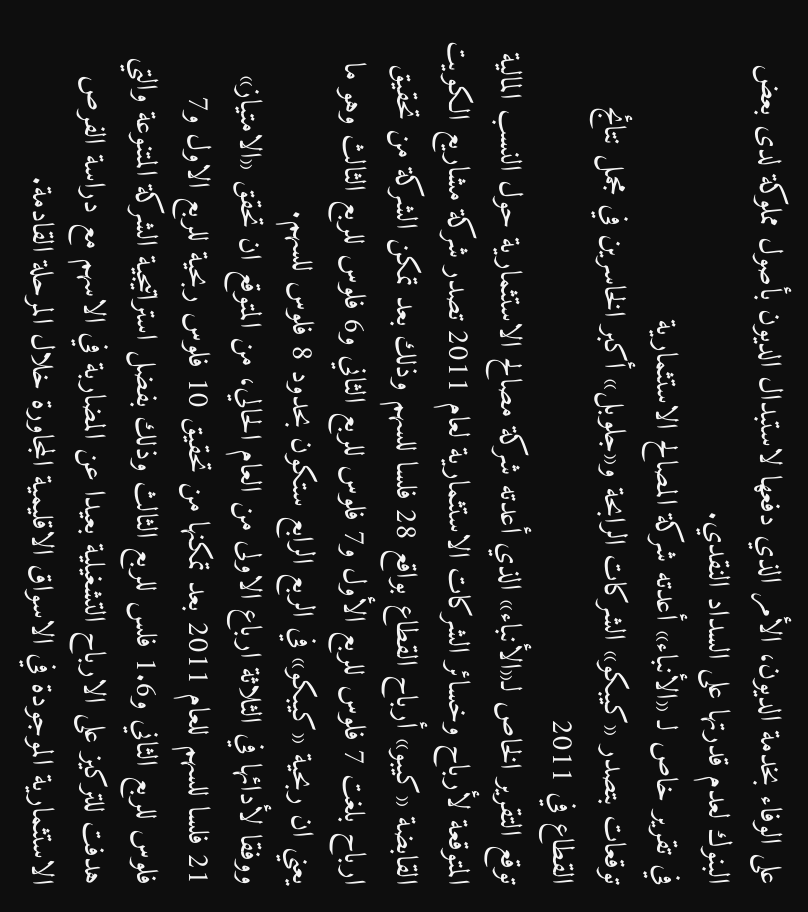على الوفاء بخدمة الديون، الأمر الذي دفعها لاستبدال الديون بأصول مملوكة لدى بعض البنوك لعدم قدرتها على السداد النقدي.
في تقرير خاص لـ «الأنباء» أعدته شركة المصالح الاستثمارية
توقعات بتصدر «كيبكو» الشركات الرابحة و«جلوبل» أكبر الخاسرين في مجمل نتائج القطاع في 2011
توقع التقرير الخاص لـ«الأنباء» الذي أعدته شركة مصالح الاستثمارية حول النسب المالية المتوقعة لأرباح وخسائر الشركات الاستثمارية لعام 2011 تصدر شركة مشاريع الكويت القابضة «كيبو» أرباح القطاع بواقع 28 فلسا للسهم وذلك بعد تمكن الشركة من تحقيق ارباح بلغت 7 فلوس للربع الأول و7 فلوس للربع الثاني و6 فلوس للربع الثالث وهو ما يعني ان ربحية «كيبكو» في الربع الرابع ستكون بحدود 8 فلوس للسهم.
ووفقا لأدائها في الثلاثة ارباع الاولى من العام الحالي، من المتوقع ان تحقق «الامتياز» 21 فلسا للسهم للعام 2011 بعد تمكنها من تحقيق 10 فلوس ربحية للربع الاول و7 فلوس للربع الثاني و1.6 فلس للربع الثالث وذلك بفضل استراتيجية الشركة المتنوعة والتي هدفت للتركيز على الارباح التشغيلية بعيدا عن المضاربة في الاسهم مع دراسة الفرص الاستثمارية الموجودة في الاسواق الاقليمية المجاورة خلال المرحلة القادمة.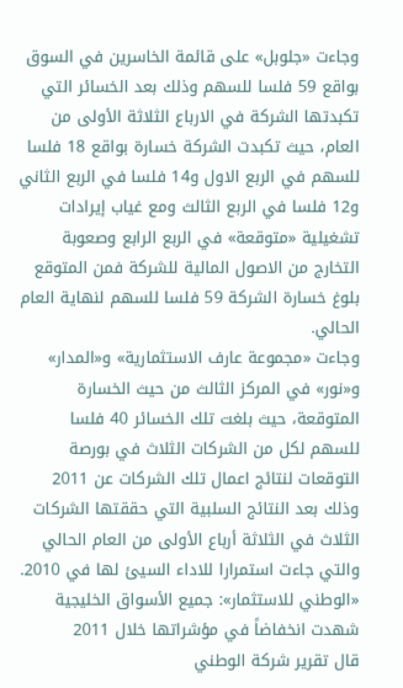وجاءت «جلوبل» على قائمة الخاسرين في السوق بواقع 59 فلسا للسهم وذلك بعد الخسائر التي تكبدتها الشركة في الارباع الثلاثة الأولى من العام، حيث تكبدت الشركة خسارة بواقع 18 فلسا للسهم في الربع الاول و14 فلسا في الربع الثاني و12 فلسا في الربع الثالث ومع غياب إيرادات تشغيلية «متوقعة» في الربع الرابع وصعوبة التخارج من الاصول المالية للشركة فمن المتوقع بلوغ خسارة الشركة 59 فلسا للسهم لنهاية العام الحالي.
وجاءت «مجموعة عارف الاستثمارية» و«المدار» و«نور» في المركز الثالث من حيث الخسارة المتوقعة، حيث بلغت تلك الخسائر 40 فلسا للسهم لكل من الشركات الثلاث في بورصة التوقعات لنتائج اعمال تلك الشركات عن 2011 وذلك بعد النتائج السلبية التي حققتها الشركات الثلاث في الثلاثة أرباع الأولى من العام الحالي والتي جاءت استمرارا للاداء السيئ لها في 2010.
«الوطني للاستثمار»: جميع الأسواق الخليجية شهدت انخفاضاً في مؤشراتها خلال 2011
قال تقرير شركة الوطني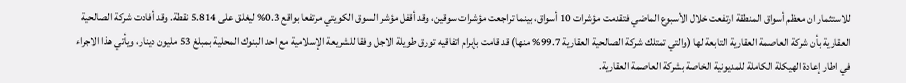للاستثمار ان معظم أسواق المنطقة ارتفعت خلال الأسبوع الماضي فتقدمت مؤشرات 10 أسواق، بينما تراجعت مؤشرات سوقين، وقد أقفل مؤشر السوق الكويتي مرتفعا بواقع 0.3% ليغلق على 5.814 نقطة. وقد أفادت شركة الصالحية العقارية بأن شركة العاصمة العقارية التابعة لها (والتي تمتلك شركة الصالحية العقارية 99.7% منها) قد قامت بإبرام اتفاقيه تورق طويلة الاجل وفقا للشريعة الإسلامية مع احد البنوك المحلية بمبلغ 53 مليون دينار، ويأتي هذا الاجراء في اطار إعادة الهيكلة الكاملة للمديونية الخاصة بشركة العاصمة العقارية.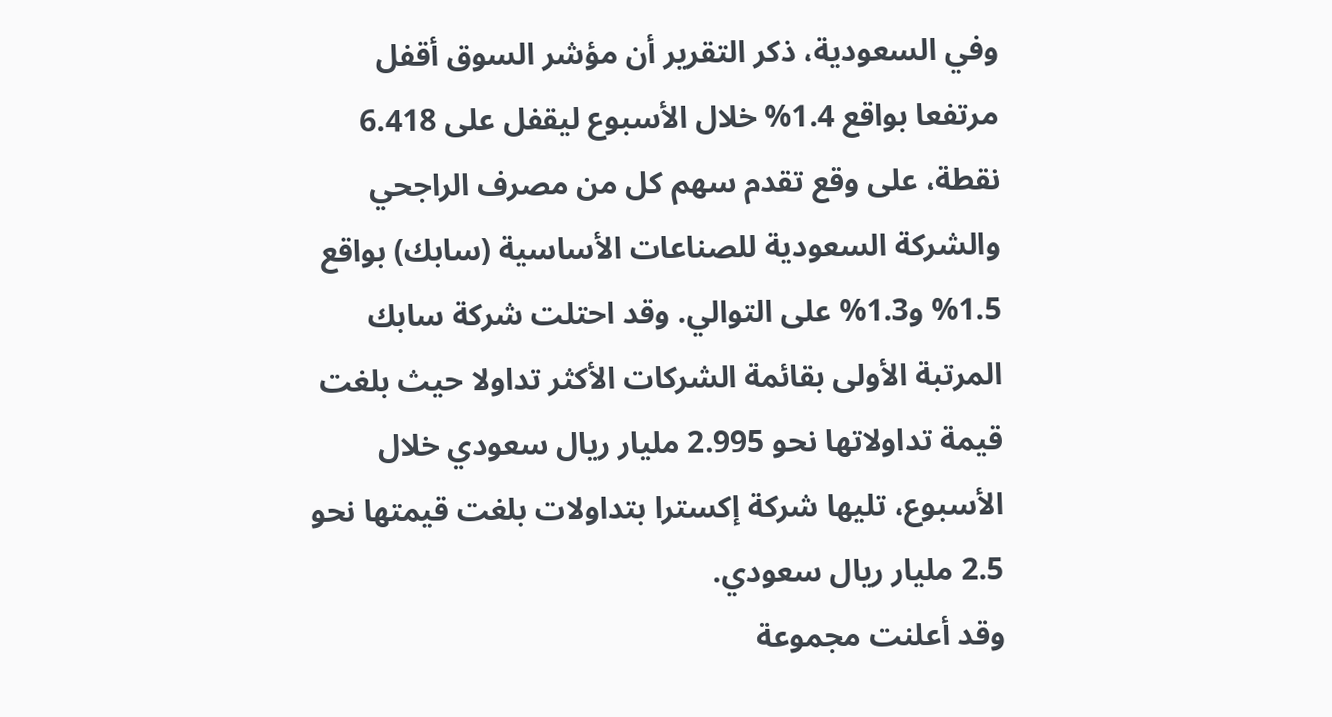وفي السعودية، ذكر التقرير أن مؤشر السوق أقفل مرتفعا بواقع 1.4% خلال الأسبوع ليقفل على 6.418 نقطة، على وقع تقدم سهم كل من مصرف الراجحي والشركة السعودية للصناعات الأساسية (سابك) بواقع 1.5% و1.3% على التوالي. وقد احتلت شركة سابك المرتبة الأولى بقائمة الشركات الأكثر تداولا حيث بلغت قيمة تداولاتها نحو 2.995 مليار ريال سعودي خلال الأسبوع، تليها شركة إكسترا بتداولات بلغت قيمتها نحو 2.5 مليار ريال سعودي.
وقد أعلنت مجموعة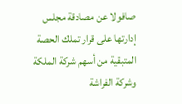صافولا عن مصادقة مجلس إدارتها على قرار تملك الحصة المتبقية من أسهم شركة الملكة وشركة الفراشة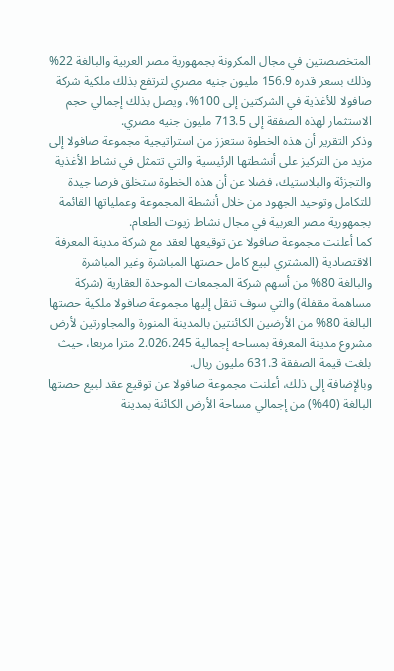المتخصصتين في مجال المكرونة بجمهورية مصر العربية والبالغة 22% وذلك بسعر قدره 156.9 مليون جنيه مصري لترتفع بذلك ملكية شركة صافولا للأغذية في الشركتين إلى 100%، ويصل بذلك إجمالي حجم الاستثمار لهذه الصفقة إلى 713.5 مليون جنيه مصري.
وذكر التقرير أن هذه الخطوة ستعزز من استراتيجية مجموعة صافولا إلى مزيد من التركيز على أنشطتها الرئيسية والتي تتمثل في نشاط الأغذية والتجزئة والبلاستيك، فضلا عن أن هذه الخطوة ستخلق فرصا جيدة للتكامل وتوحيد الجهود من خلال أنشطة المجموعة وعملياتها القائمة بجمهورية مصر العربية في مجال نشاط زيوت الطعام.
كما أعلنت مجموعة صافولا عن توقيعها لعقد مع شركة مدينة المعرفة الاقتصادية (المشتري لبيع كامل حصتها المباشرة وغير المباشرة والبالغة 80% من أسهم شركة المجمعات الموحدة العقارية (شركة مساهمة مقفلة) والتي سوف تنقل إليها مجموعة صافولا ملكية حصتها البالغة 80% من الأرضين الكائنتين بالمدينة المنورة والمجاورتين لأرض مشروع مدينة المعرفة بمساحه إجمالية 2.026.245 مترا مربعا، حيث بلغت قيمة الصفقة 631.3 مليون ريال.
وبالإضافة إلى ذلك، أعلنت مجموعة صافولا عن توقيع عقد لبيع حصتها البالغة (40%) من إجمالي مساحة الأرض الكائنة بمدينة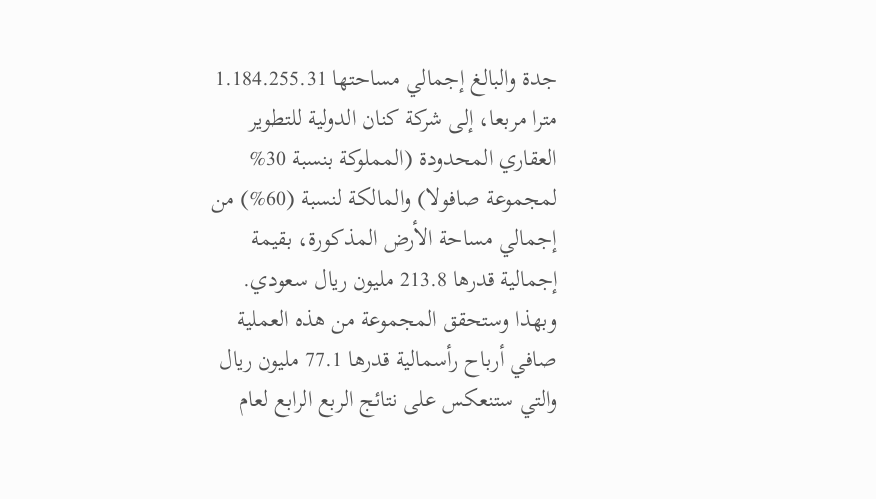جدة والبالغ إجمالي مساحتها 1.184.255.31 مترا مربعا، إلى شركة كنان الدولية للتطوير العقاري المحدودة (المملوكة بنسبة 30% لمجموعة صافولا) والمالكة لنسبة (60%) من إجمالي مساحة الأرض المذكورة، بقيمة إجمالية قدرها 213.8 مليون ريال سعودي. وبهذا وستحقق المجموعة من هذه العملية صافي أرباح رأسمالية قدرها 77.1 مليون ريال والتي ستنعكس على نتائج الربع الرابع لعام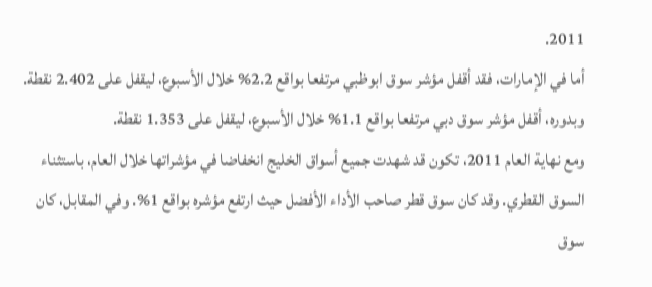2011.
أما في الإمارات، فقد أقفل مؤشر سوق ابوظبي مرتفعا بواقع 2.2% خلال الأسبوع، ليقفل على 2.402 نقطة. وبدوره، أقفل مؤشر سوق دبي مرتفعا بواقع 1.1% خلال الأسبوع، ليقفل على 1.353 نقطة.
ومع نهاية العام 2011، تكون قد شهدت جميع أسواق الخليج انخفاضا في مؤشراتها خلال العام، باستثناء السوق القطري. وقد كان سوق قطر صاحب الأداء الأفضل حيث ارتفع مؤشره بواقع 1%. وفي المقابل، كان سوق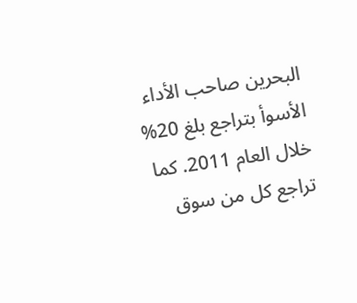البحرين صاحب الأداء الأسوأ بتراجع بلغ 20% خلال العام 2011. كما تراجع كل من سوق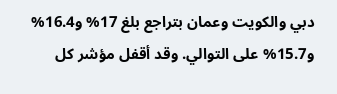دبي والكويت وعمان بتراجع بلغ 17% و16.4% و15.7% على التوالي. وقد أقفل مؤشر كل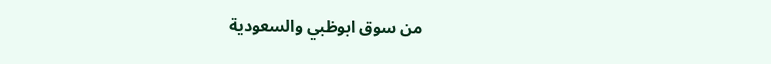من سوق ابوظبي والسعودية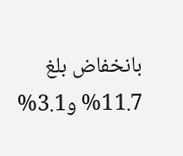بانخفاض بلغ 11.7% و3.1%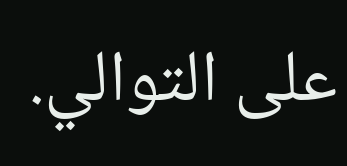على التوالي.